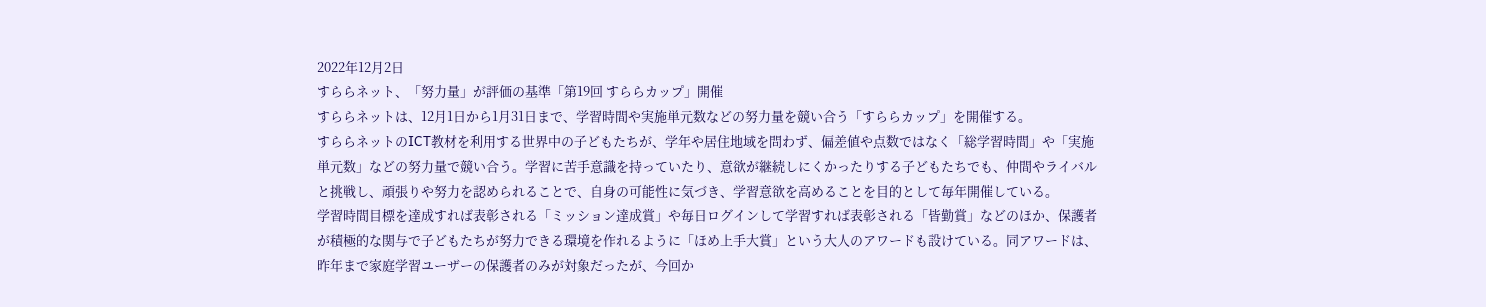2022年12月2日
すららネット、「努力量」が評価の基準「第19回 すららカップ」開催
すららネットは、12月1日から1月31日まで、学習時間や実施単元数などの努力量を競い合う「すららカップ」を開催する。
すららネットのICT教材を利用する世界中の子どもたちが、学年や居住地域を問わず、偏差値や点数ではなく「総学習時間」や「実施単元数」などの努力量で競い合う。学習に苦手意識を持っていたり、意欲が継続しにくかったりする子どもたちでも、仲間やライバルと挑戦し、頑張りや努力を認められることで、自身の可能性に気づき、学習意欲を高めることを目的として毎年開催している。
学習時間目標を達成すれば表彰される「ミッション達成賞」や毎日ログインして学習すれば表彰される「皆勤賞」などのほか、保護者が積極的な関与で子どもたちが努力できる環境を作れるように「ほめ上手大賞」という大人のアワードも設けている。同アワードは、昨年まで家庭学習ユーザーの保護者のみが対象だったが、今回か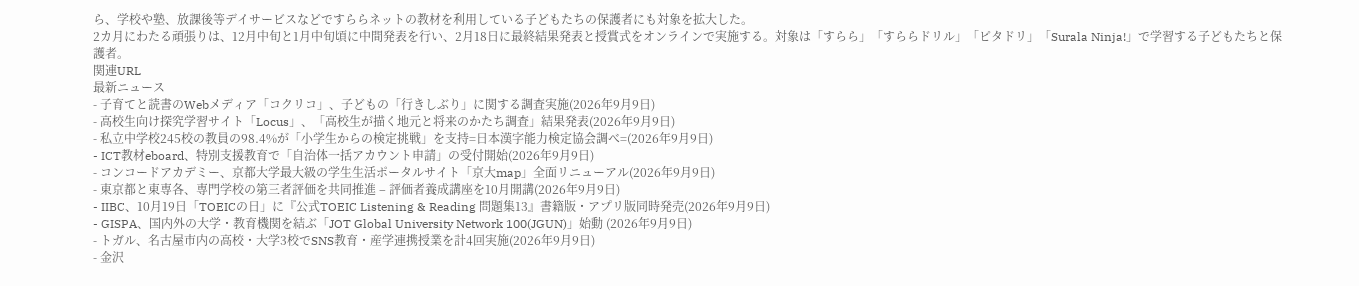ら、学校や塾、放課後等デイサービスなどですららネットの教材を利用している子どもたちの保護者にも対象を拡大した。
2カ月にわたる頑張りは、12月中旬と1月中旬頃に中間発表を行い、2月18日に最終結果発表と授賞式をオンラインで実施する。対象は「すらら」「すららドリル」「ピタドリ」「Surala Ninja!」で学習する子どもたちと保護者。
関連URL
最新ニュース
- 子育てと読書のWebメディア「コクリコ」、子どもの「行きしぶり」に関する調査実施(2026年9月9日)
- 高校生向け探究学習サイト「Locus」、「高校生が描く地元と将来のかたち調査」結果発表(2026年9月9日)
- 私立中学校245校の教員の98.4%が「小学生からの検定挑戦」を支持=日本漢字能力検定協会調べ=(2026年9月9日)
- ICT教材eboard、特別支援教育で「自治体一括アカウント申請」の受付開始(2026年9月9日)
- コンコードアカデミー、京都大学最大級の学生生活ポータルサイト「京大map」全面リニューアル(2026年9月9日)
- 東京都と東専各、専門学校の第三者評価を共同推進 – 評価者養成講座を10月開講(2026年9月9日)
- IIBC、10月19日「TOEICの日」に『公式TOEIC Listening & Reading 問題集13』書籍版・アプリ版同時発売(2026年9月9日)
- GISPA、国内外の大学・教育機関を結ぶ「JOT Global University Network 100(JGUN)」始動 (2026年9月9日)
- トガル、名古屋市内の高校・大学3校でSNS教育・産学連携授業を計4回実施(2026年9月9日)
- 金沢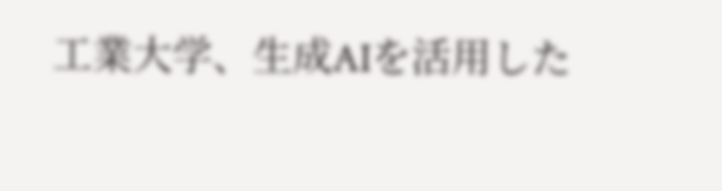工業大学、生成AIを活用した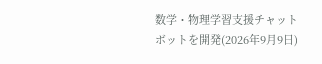数学・物理学習支援チャットボットを開発(2026年9月9日)